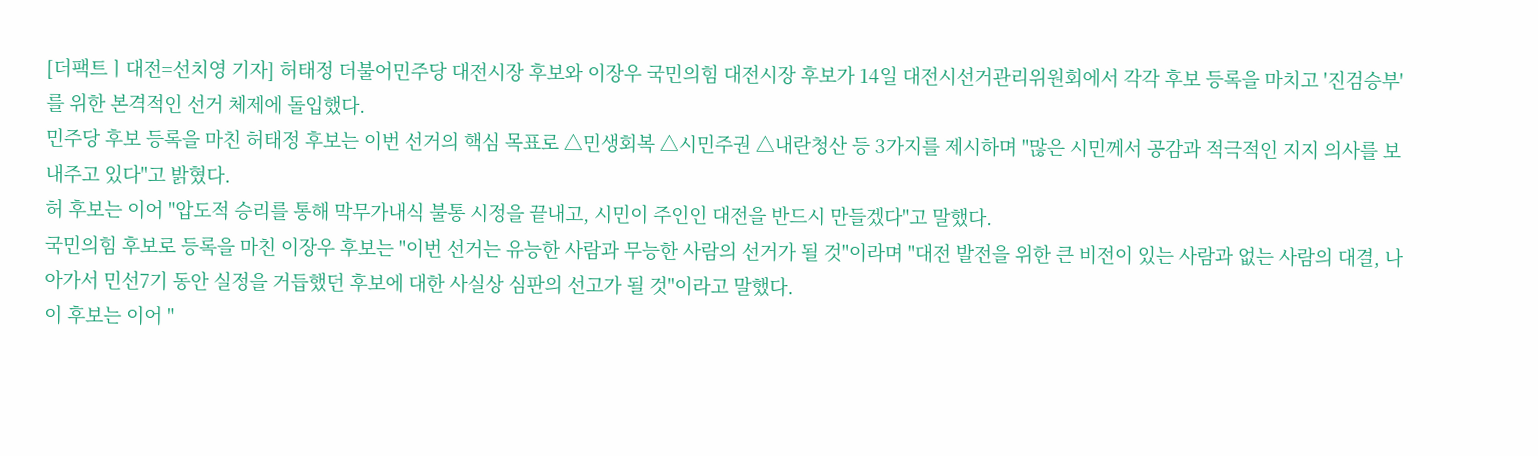[더팩트ㅣ대전=선치영 기자] 허태정 더불어민주당 대전시장 후보와 이장우 국민의힘 대전시장 후보가 14일 대전시선거관리위원회에서 각각 후보 등록을 마치고 '진검승부'를 위한 본격적인 선거 체제에 돌입했다.
민주당 후보 등록을 마친 허태정 후보는 이번 선거의 핵심 목표로 △민생회복 △시민주권 △내란청산 등 3가지를 제시하며 "많은 시민께서 공감과 적극적인 지지 의사를 보내주고 있다"고 밝혔다.
허 후보는 이어 "압도적 승리를 통해 막무가내식 불통 시정을 끝내고, 시민이 주인인 대전을 반드시 만들겠다"고 말했다.
국민의힘 후보로 등록을 마친 이장우 후보는 "이번 선거는 유능한 사람과 무능한 사람의 선거가 될 것"이라며 "대전 발전을 위한 큰 비전이 있는 사람과 없는 사람의 대결, 나아가서 민선7기 동안 실정을 거듭했던 후보에 대한 사실상 심판의 선고가 될 것"이라고 말했다.
이 후보는 이어 "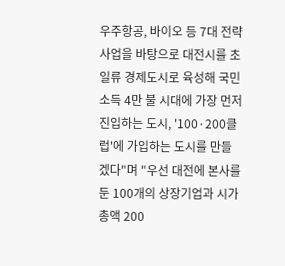우주항공, 바이오 등 7대 전략 사업을 바탕으로 대전시를 초일류 경제도시로 육성해 국민소득 4만 불 시대에 가장 먼저 진입하는 도시, '100·200클럽'에 가입하는 도시를 만들겠다"며 "우선 대전에 본사를 둔 100개의 상장기업과 시가총액 200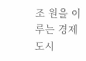조 원을 이루는 경제도시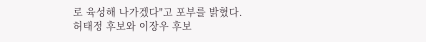로 육성해 나가겠다"고 포부를 밝혔다.
허태정 후보와 이장우 후보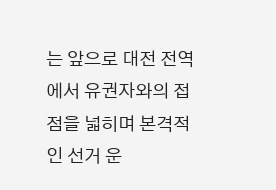는 앞으로 대전 전역에서 유권자와의 접점을 넓히며 본격적인 선거 운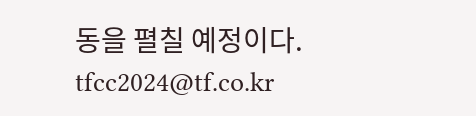동을 펼칠 예정이다.
tfcc2024@tf.co.kr